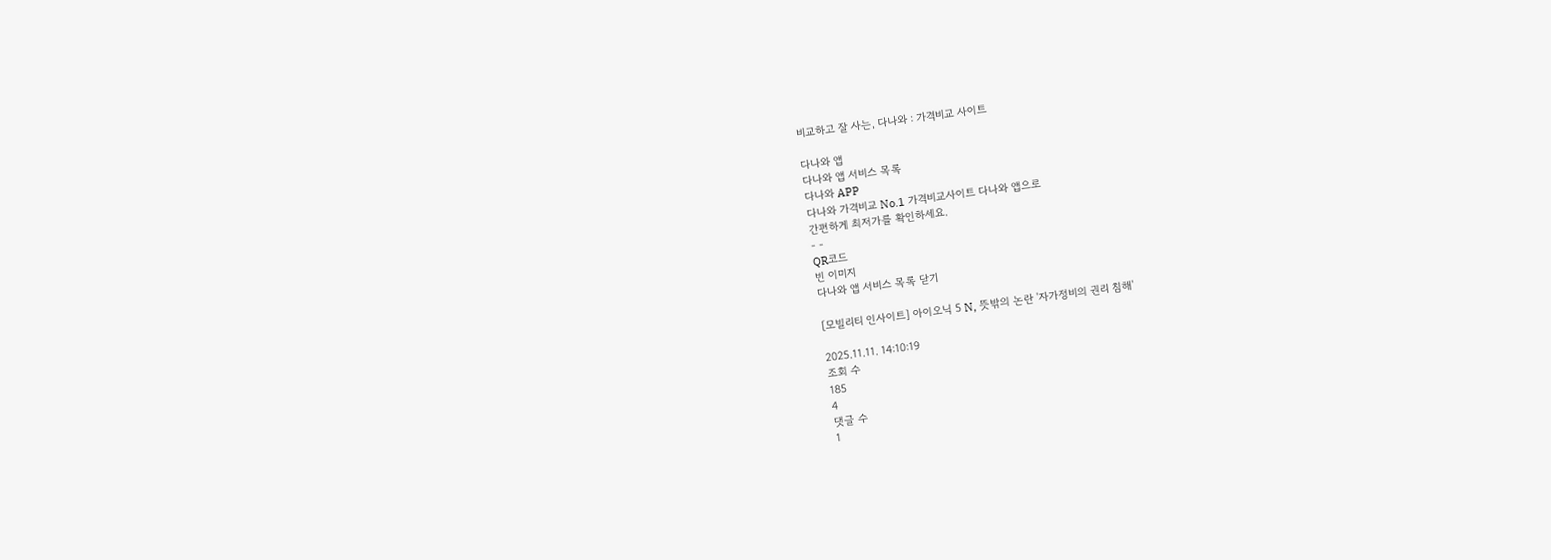비교하고 잘 사는, 다나와 : 가격비교 사이트

다나와 앱
다나와 앱 서비스 목록
다나와 APP
다나와 가격비교 No.1 가격비교사이트 다나와 앱으로
간편하게 최저가를 확인하세요.
- -
QR코드
빈 이미지
다나와 앱 서비스 목록 닫기

[모빌리티 인사이트] 아이오닉 5 N, 뜻밖의 논란 '자가정비의 권리 침해'

2025.11.11. 14:10:19
조회 수
185
4
댓글 수
1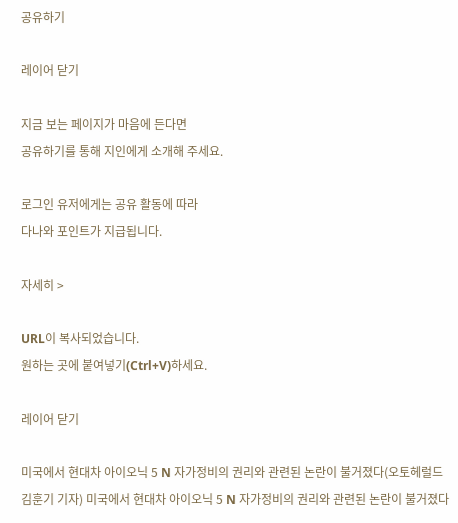공유하기

레이어 닫기

지금 보는 페이지가 마음에 든다면
공유하기를 통해 지인에게 소개해 주세요.

로그인 유저에게는 공유 활동에 따라
다나와 포인트가 지급됩니다.

자세히 >

URL이 복사되었습니다.
원하는 곳에 붙여넣기(Ctrl+V)하세요.

레이어 닫기

미국에서 현대차 아이오닉 5 N 자가정비의 권리와 관련된 논란이 불거졌다(오토헤럴드 김훈기 기자) 미국에서 현대차 아이오닉 5 N 자가정비의 권리와 관련된 논란이 불거졌다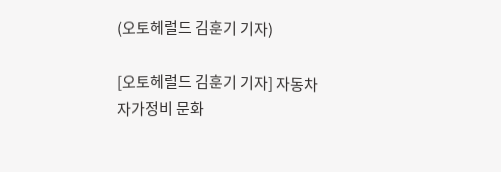(오토헤럴드 김훈기 기자)

[오토헤럴드 김훈기 기자] 자동차 자가정비 문화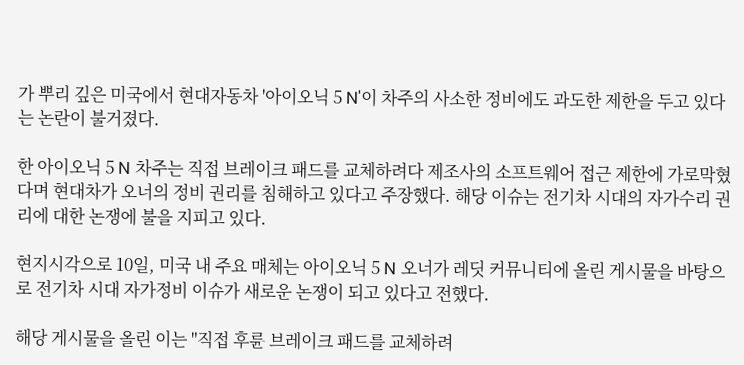가 뿌리 깊은 미국에서 현대자동차 '아이오닉 5 N'이 차주의 사소한 정비에도 과도한 제한을 두고 있다는 논란이 불거졌다.

한 아이오닉 5 N 차주는 직접 브레이크 패드를 교체하려다 제조사의 소프트웨어 접근 제한에 가로막혔다며 현대차가 오너의 정비 권리를 침해하고 있다고 주장했다. 해당 이슈는 전기차 시대의 자가수리 권리에 대한 논쟁에 불을 지피고 있다.

현지시각으로 10일, 미국 내 주요 매체는 아이오닉 5 N 오너가 레딧 커뮤니티에 올린 게시물을 바탕으로 전기차 시대 자가정비 이슈가 새로운 논쟁이 되고 있다고 전했다.

해당 게시물을 올린 이는 "직접 후륜 브레이크 패드를 교체하려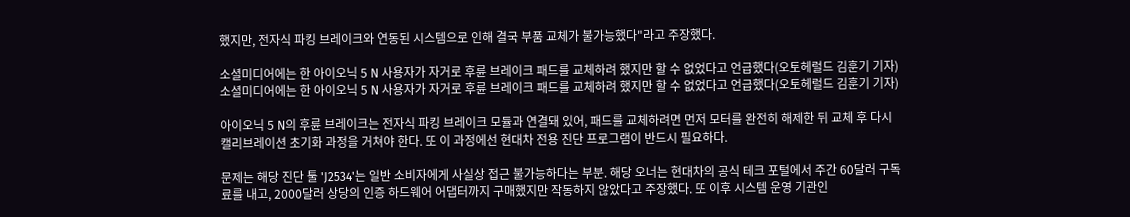했지만, 전자식 파킹 브레이크와 연동된 시스템으로 인해 결국 부품 교체가 불가능했다"라고 주장했다.

소셜미디어에는 한 아이오닉 5 N 사용자가 자거로 후륜 브레이크 패드를 교체하려 했지만 할 수 없었다고 언급했다(오토헤럴드 김훈기 기자) 소셜미디어에는 한 아이오닉 5 N 사용자가 자거로 후륜 브레이크 패드를 교체하려 했지만 할 수 없었다고 언급했다(오토헤럴드 김훈기 기자)

아이오닉 5 N의 후륜 브레이크는 전자식 파킹 브레이크 모듈과 연결돼 있어, 패드를 교체하려면 먼저 모터를 완전히 해제한 뒤 교체 후 다시 캘리브레이션 초기화 과정을 거쳐야 한다. 또 이 과정에선 현대차 전용 진단 프로그램이 반드시 필요하다.

문제는 해당 진단 툴 'J2534'는 일반 소비자에게 사실상 접근 불가능하다는 부분. 해당 오너는 현대차의 공식 테크 포털에서 주간 60달러 구독료를 내고, 2000달러 상당의 인증 하드웨어 어댑터까지 구매했지만 작동하지 않았다고 주장했다. 또 이후 시스템 운영 기관인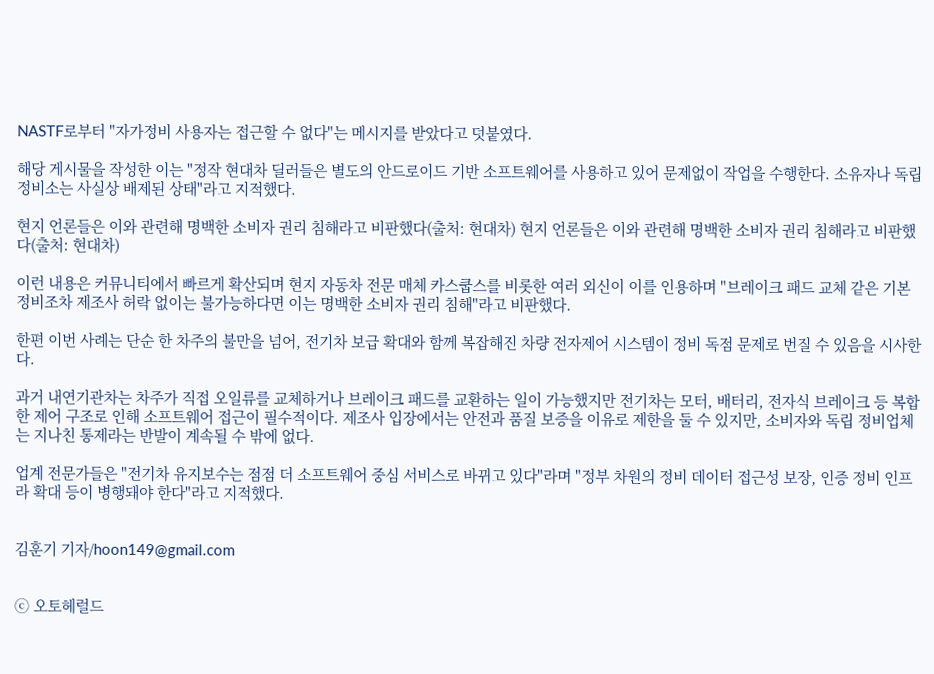NASTF로부터 "자가정비 사용자는 접근할 수 없다"는 메시지를 받았다고 덧붙였다.

해당 게시물을 작성한 이는 "정작 현대차 딜러들은 별도의 안드로이드 기반 소프트웨어를 사용하고 있어 문제없이 작업을 수행한다. 소유자나 독립 정비소는 사실상 배제된 상태"라고 지적했다.

현지 언론들은 이와 관련해 명백한 소비자 권리 침해라고 비판했다(출처: 현대차) 현지 언론들은 이와 관련해 명백한 소비자 권리 침해라고 비판했다(출처: 현대차)

이런 내용은 커뮤니티에서 빠르게 확산되며 현지 자동차 전문 매체 카스쿱스를 비롯한 여러 외신이 이를 인용하며 "브레이크 패드 교체 같은 기본 정비조차 제조사 허락 없이는 불가능하다면 이는 명백한 소비자 권리 침해"라고 비판했다.

한편 이번 사례는 단순 한 차주의 불만을 넘어, 전기차 보급 확대와 함께 복잡해진 차량 전자제어 시스템이 정비 독점 문제로 번질 수 있음을 시사한다.

과거 내연기관차는 차주가 직접 오일류를 교체하거나 브레이크 패드를 교환하는 일이 가능했지만 전기차는 모터, 배터리, 전자식 브레이크 등 복합한 제어 구조로 인해 소프트웨어 접근이 필수적이다. 제조사 입장에서는 안전과 품질 보증을 이유로 제한을 둘 수 있지만, 소비자와 독립 정비업체는 지나친 통제라는 반발이 계속될 수 밖에 없다.

업계 전문가들은 "전기차 유지보수는 점점 더 소프트웨어 중심 서비스로 바뀌고 있다"라며 "정부 차원의 정비 데이터 접근성 보장, 인증 정비 인프라 확대 등이 병행돼야 한다"라고 지적했다.


김훈기 기자/hoon149@gmail.com


ⓒ 오토헤럴드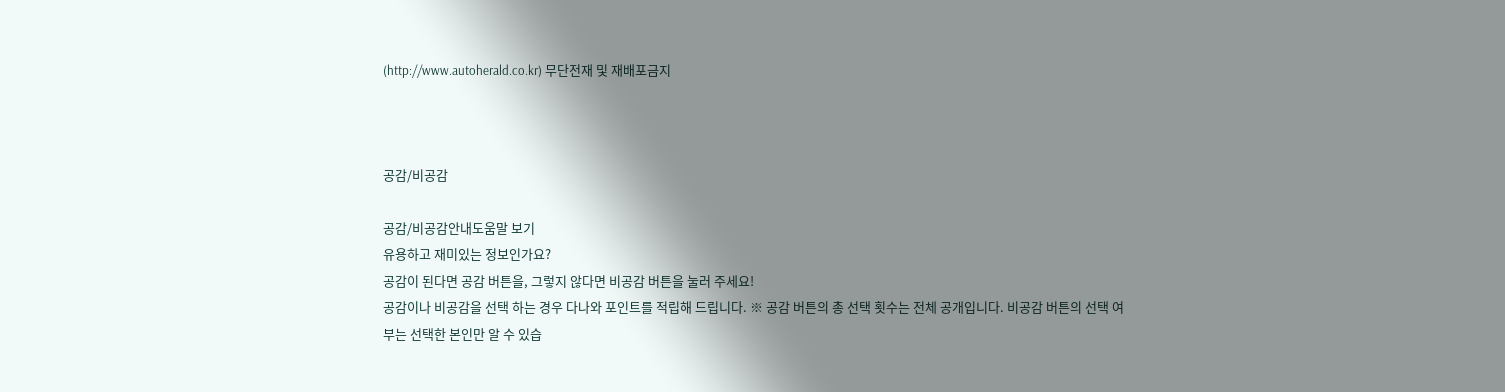(http://www.autoherald.co.kr) 무단전재 및 재배포금지



공감/비공감

공감/비공감안내도움말 보기
유용하고 재미있는 정보인가요?
공감이 된다면 공감 버튼을, 그렇지 않다면 비공감 버튼을 눌러 주세요!
공감이나 비공감을 선택 하는 경우 다나와 포인트를 적립해 드립니다. ※ 공감 버튼의 총 선택 횟수는 전체 공개입니다. 비공감 버튼의 선택 여부는 선택한 본인만 알 수 있습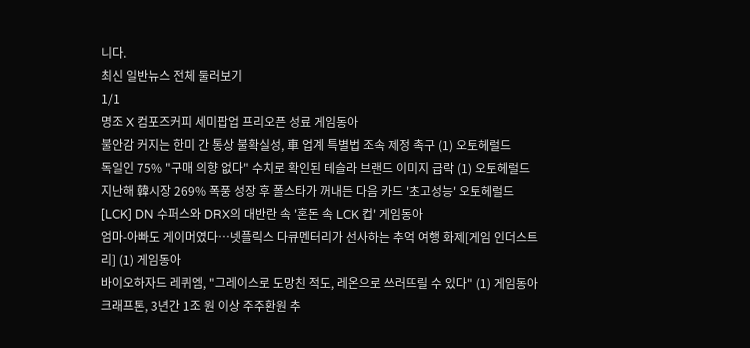니다.
최신 일반뉴스 전체 둘러보기
1/1
명조 X 컴포즈커피 세미팝업 프리오픈 성료 게임동아
불안감 커지는 한미 간 통상 불확실성, 車 업계 특별법 조속 제정 촉구 (1) 오토헤럴드
독일인 75% "구매 의향 없다" 수치로 확인된 테슬라 브랜드 이미지 급락 (1) 오토헤럴드
지난해 韓시장 269% 폭풍 성장 후 폴스타가 꺼내든 다음 카드 '초고성능' 오토헤럴드
[LCK] DN 수퍼스와 DRX의 대반란 속 '혼돈 속 LCK 컵' 게임동아
엄마-아빠도 게이머였다…넷플릭스 다큐멘터리가 선사하는 추억 여행 화제[게임 인더스트리] (1) 게임동아
바이오하자드 레퀴엠, "그레이스로 도망친 적도, 레온으로 쓰러뜨릴 수 있다" (1) 게임동아
크래프톤, 3년간 1조 원 이상 주주환원 추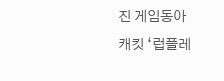진 게임동아
캐킷 ‘럽플레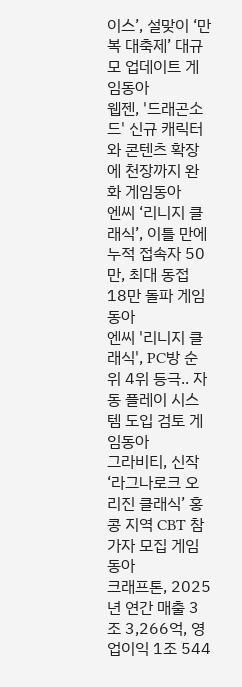이스’, 설맞이 ‘만복 대축제’ 대규모 업데이트 게임동아
웹젠, '드래곤소드' 신규 캐릭터와 콘텐츠 확장에 천장까지 완화 게임동아
엔씨 ‘리니지 클래식’, 이틀 만에 누적 접속자 50만, 최대 동접 18만 돌파 게임동아
엔씨 '리니지 클래식', PC방 순위 4위 등극.. 자동 플레이 시스템 도입 검토 게임동아
그라비티, 신작 ‘라그나로크 오리진 클래식’ 홍콩 지역 CBT 참가자 모집 게임동아
크래프톤, 2025년 연간 매출 3조 3,266억, 영업이익 1조 544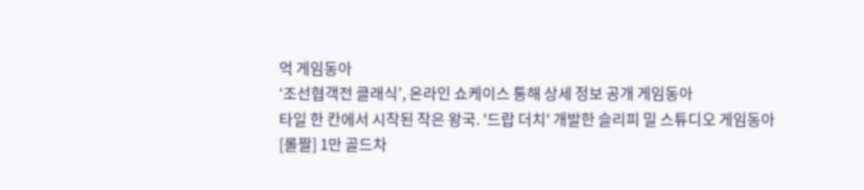억 게임동아
‘조선협객전 클래식’, 온라인 쇼케이스 통해 상세 정보 공개 게임동아
타일 한 칸에서 시작된 작은 왕국. '드랍 더치' 개발한 슬리피 밀 스튜디오 게임동아
[롤짤] 1만 골드차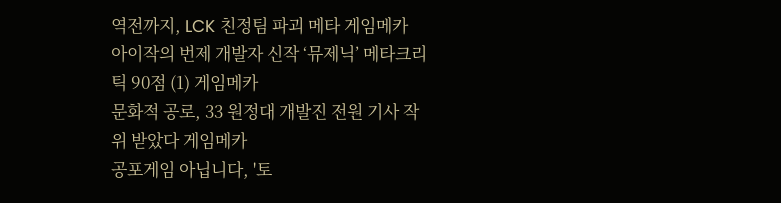역전까지, LCK 친정팀 파괴 메타 게임메카
아이작의 번제 개발자 신작 ‘뮤제닉’ 메타크리틱 90점 (1) 게임메카
문화적 공로, 33 원정대 개발진 전원 기사 작위 받았다 게임메카
공포게임 아닙니다, '토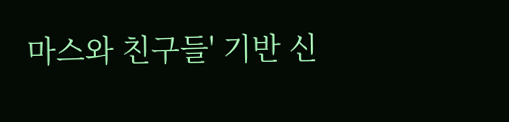마스와 친구들' 기반 신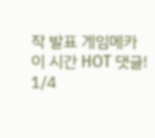작 발표 게임메카
이 시간 HOT 댓글!
1/4